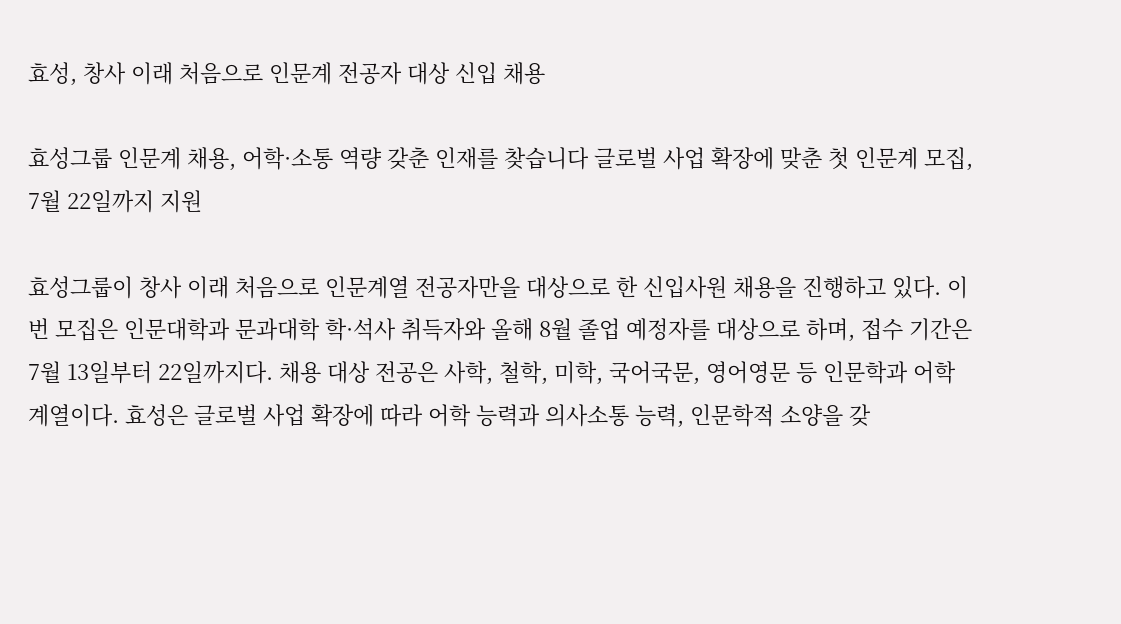효성, 창사 이래 처음으로 인문계 전공자 대상 신입 채용

효성그룹 인문계 채용, 어학·소통 역량 갖춘 인재를 찾습니다 글로벌 사업 확장에 맞춘 첫 인문계 모집, 7월 22일까지 지원

효성그룹이 창사 이래 처음으로 인문계열 전공자만을 대상으로 한 신입사원 채용을 진행하고 있다. 이번 모집은 인문대학과 문과대학 학·석사 취득자와 올해 8월 졸업 예정자를 대상으로 하며, 접수 기간은 7월 13일부터 22일까지다. 채용 대상 전공은 사학, 철학, 미학, 국어국문, 영어영문 등 인문학과 어학 계열이다. 효성은 글로벌 사업 확장에 따라 어학 능력과 의사소통 능력, 인문학적 소양을 갖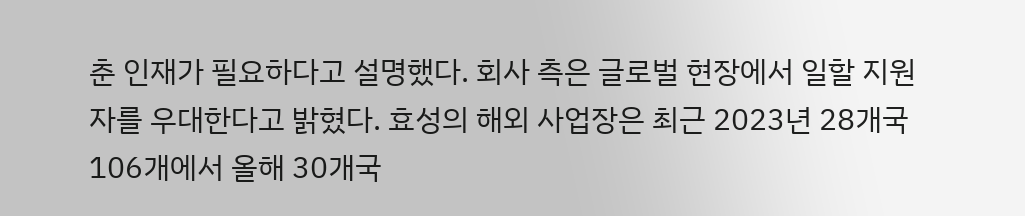춘 인재가 필요하다고 설명했다. 회사 측은 글로벌 현장에서 일할 지원자를 우대한다고 밝혔다. 효성의 해외 사업장은 최근 2023년 28개국 106개에서 올해 30개국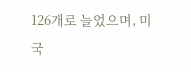126개로 늘었으며, 미국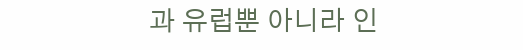과 유럽뿐 아니라 인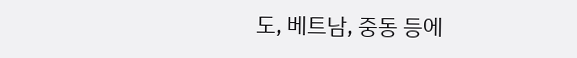도, 베트남, 중동 등에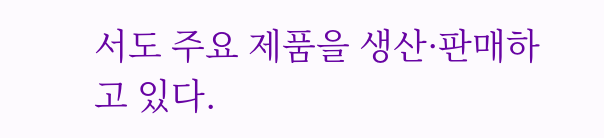서도 주요 제품을 생산·판매하고 있다.